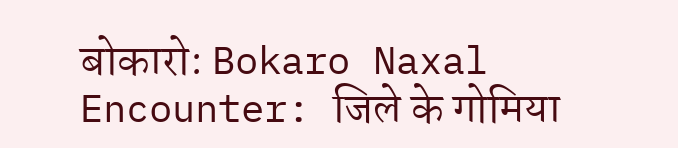बोकारो: Bokaro Naxal Encounter: जिले के गोमिया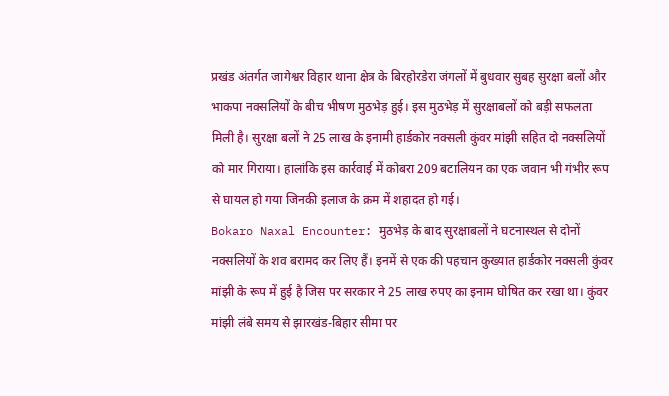प्रखंड अंतर्गत जागेश्वर विहार थाना क्षेत्र के बिरहोरडेरा जंगलों में बुधवार सुबह सुरक्षा बलों और भाकपा नक्सलियों के बीच भीषण मुठभेड़ हुई। इस मुठभेड़ में सुरक्षाबलों को बड़ी सफलता मिली है। सुरक्षा बलों ने 25 लाख के इनामी हार्डकोर नक्सली कुंवर मांझी सहित दो नक्सलियों को मार गिराया। हालांकि इस कार्रवाई में कोबरा 209 बटालियन का एक जवान भी गंभीर रूप से घायल हो गया जिनकी इलाज के क्रम में शहादत हो गई।
Bokaro Naxal Encounter: मुठभेड़ के बाद सुरक्षाबलों ने घटनास्थल से दोनों नक्सलियों के शव बरामद कर लिए हैं। इनमें से एक की पहचान कुख्यात हार्डकोर नक्सली कुंवर मांझी के रूप में हुई है जिस पर सरकार ने 25 लाख रुपए का इनाम घोषित कर रखा था। कुंवर मांझी लंबे समय से झारखंड-बिहार सीमा पर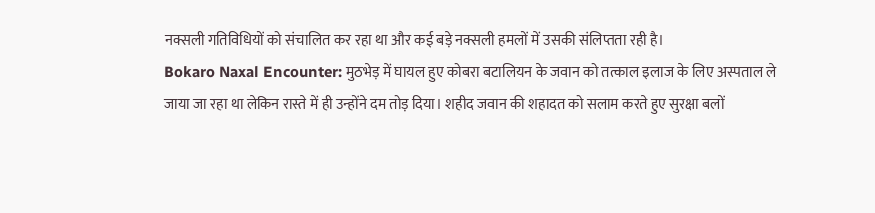नक्सली गतिविधियों को संचालित कर रहा था और कई बड़े नक्सली हमलों में उसकी संलिप्तता रही है।
Bokaro Naxal Encounter: मुठभेड़ में घायल हुए कोबरा बटालियन के जवान को तत्काल इलाज के लिए अस्पताल ले जाया जा रहा था लेकिन रास्ते में ही उन्होंने दम तोड़ दिया। शहीद जवान की शहादत को सलाम करते हुए सुरक्षा बलों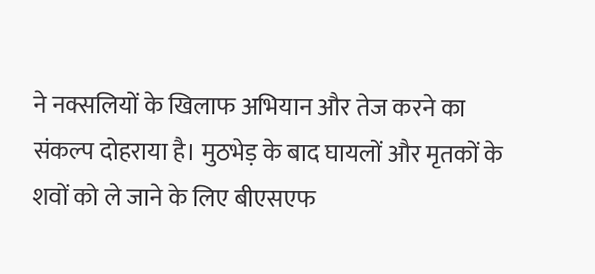ने नक्सलियों के खिलाफ अभियान और तेज करने का संकल्प दोहराया है। मुठभेड़ के बाद घायलों और मृतकों के शवों को ले जाने के लिए बीएसएफ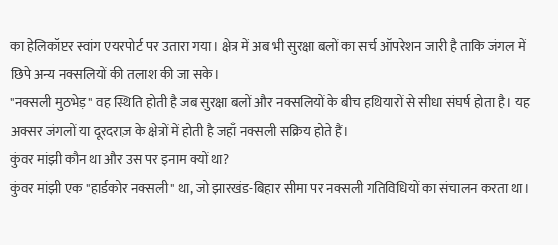का हेलिकॉप्टर स्वांग एयरपोर्ट पर उतारा गया। क्षेत्र में अब भी सुरक्षा बलों का सर्च ऑपरेशन जारी है ताकि जंगल में छिपे अन्य नक्सलियों की तलाश की जा सके।
"नक्सली मुठभेड़" वह स्थिति होती है जब सुरक्षा बलों और नक्सलियों के बीच हथियारों से सीधा संघर्ष होता है। यह अक्सर जंगलों या दूरदराज़ के क्षेत्रों में होती है जहाँ नक्सली सक्रिय होते हैं।
कुंवर मांझी कौन था और उस पर इनाम क्यों था?
कुंवर मांझी एक "हार्डकोर नक्सली" था, जो झारखंड-बिहार सीमा पर नक्सली गतिविधियों का संचालन करता था।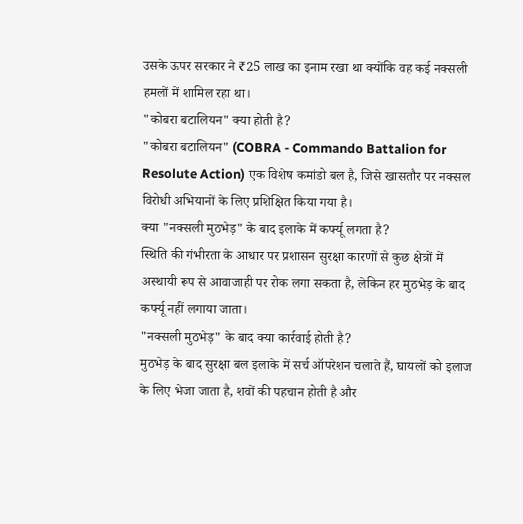उसके ऊपर सरकार ने ₹25 लाख का इनाम रखा था क्योंकि वह कई नक्सली हमलों में शामिल रहा था।
"कोबरा बटालियन" क्या होती है?
"कोबरा बटालियन" (COBRA - Commando Battalion for Resolute Action) एक विशेष कमांडो बल है, जिसे खासतौर पर नक्सल विरोधी अभियानों के लिए प्रशिक्षित किया गया है।
क्या "नक्सली मुठभेड़" के बाद इलाके में कर्फ्यू लगता है?
स्थिति की गंभीरता के आधार पर प्रशासन सुरक्षा कारणों से कुछ क्षेत्रों में अस्थायी रूप से आवाजाही पर रोक लगा सकता है, लेकिन हर मुठभेड़ के बाद कर्फ्यू नहीं लगाया जाता।
"नक्सली मुठभेड़" के बाद क्या कार्रवाई होती है?
मुठभेड़ के बाद सुरक्षा बल इलाके में सर्च ऑपरेशन चलाते हैं, घायलों को इलाज के लिए भेजा जाता है, शवों की पहचान होती है और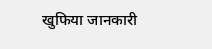खुफिया जानकारी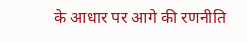के आधार पर आगे की रणनीति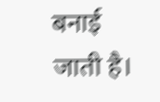बनाई जाती है।